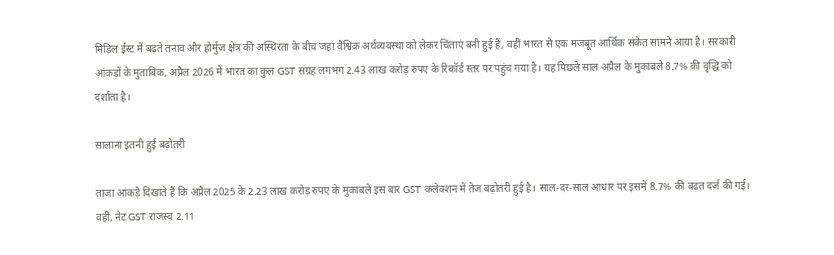मिडिल ईस्ट में बढ़ते तनाव और होर्मुज क्षेत्र की अस्थिरता के बीच जहां वैश्विक अर्थव्यवस्था को लेकर चिंताएं बनी हुई हैं, वहीं भारत से एक मजबूत आर्थिक संकेत सामने आया है। सरकारी आंकड़ों के मुताबिक, अप्रैल 2026 में भारत का कुल GST संग्रह लगभग 2.43 लाख करोड़ रुपए के रिकॉर्ड स्तर पर पहुंच गया है। यह पिछले साल अप्रैल के मुकाबले 8.7% की वृद्धि को दर्शाता है।

सालाना इतनी हुई बढ़ोतरी

ताजा आंकड़े दिखाते हैं कि अप्रैल 2025 के 2.23 लाख करोड़ रुपए के मुकाबले इस बार GST कलेक्शन में तेज बढ़ोतरी हुई है। साल-दर-साल आधार पर इसमें 8.7% की बढ़त दर्ज की गई। वहीं, नेट GST राजस्व 2.11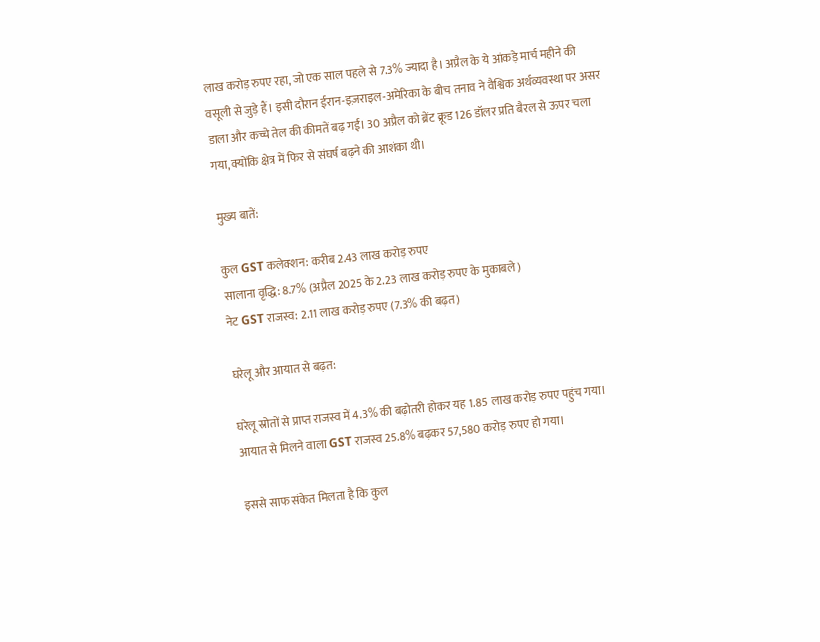लाख करोड़ रुपए रहा, जो एक साल पहले से 7.3% ज्यादा है। अप्रैल के ये आंकड़े मार्च महीने की वसूली से जुड़े हैं। इसी दौरान ईरान-इज़राइल-अमेरिका के बीच तनाव ने वैश्विक अर्थव्यवस्था पर असर डाला और कच्चे तेल की कीमतें बढ़ गईं। 30 अप्रैल को ब्रेंट क्रूड 126 डॉलर प्रति बैरल से ऊपर चला गया, क्योंकि क्षेत्र में फिर से संघर्ष बढ़ने की आशंका थी।

मुख्य बातें:

कुल GST कलेक्शन: करीब 2.43 लाख करोड़ रुपए
सालाना वृद्धि: 8.7% (अप्रैल 2025 के 2.23 लाख करोड़ रुपए के मुकाबले)
नेट GST राजस्व: 2.11 लाख करोड़ रुपए (7.3% की बढ़त)

घरेलू और आयात से बढ़त:

घरेलू स्रोतों से प्राप्त राजस्व में 4.3% की बढ़ोतरी होकर यह 1.85 लाख करोड़ रुपए पहुंच गया।
आयात से मिलने वाला GST राजस्व 25.8% बढ़कर 57,580 करोड़ रुपए हो गया।

इससे साफ संकेत मिलता है कि कुल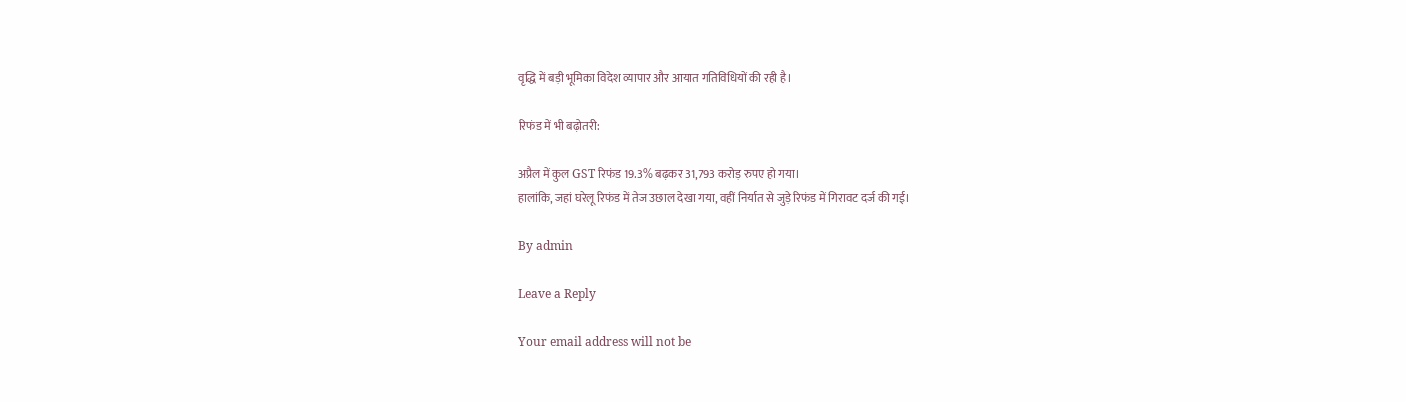वृद्धि में बड़ी भूमिका विदेश व्यापार और आयात गतिविधियों की रही है।

रिफंड में भी बढ़ोतरी:

अप्रैल में कुल GST रिफंड 19.3% बढ़कर 31,793 करोड़ रुपए हो गया।
हालांकि, जहां घरेलू रिफंड में तेज उछाल देखा गया, वहीं निर्यात से जुड़े रिफंड में गिरावट दर्ज की गई।

By admin

Leave a Reply

Your email address will not be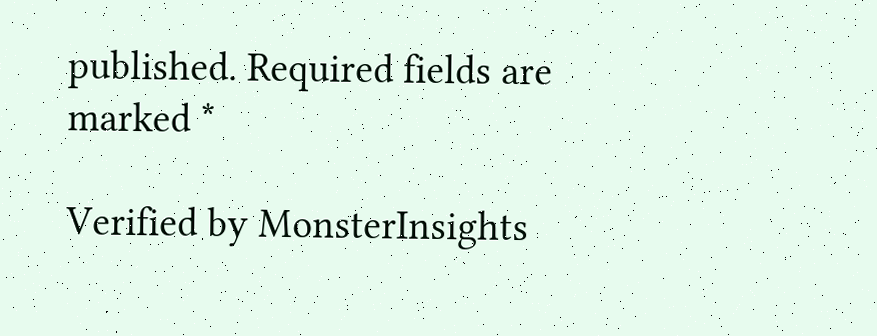published. Required fields are marked *

Verified by MonsterInsights